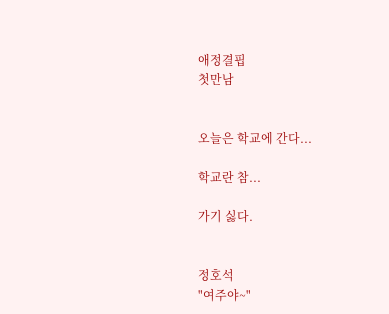애정결핍
첫만남


오늘은 학교에 간다...

학교란 참...

가기 싫다.


정호석
"여주야~"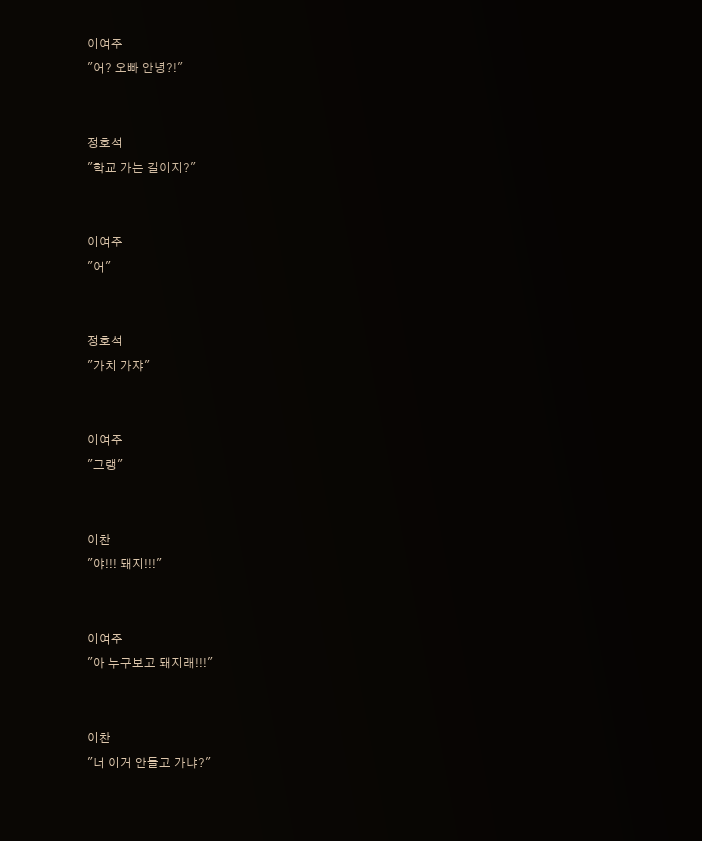이여주
"어? 오빠 안녕?!"


정호석
"학교 가는 길이지?"


이여주
"어"


정호석
"가치 가쟈"


이여주
"그랭"


이찬
"야!!! 돼지!!!"


이여주
"아 누구보고 돼지래!!!"


이찬
"너 이거 안들고 가냐?"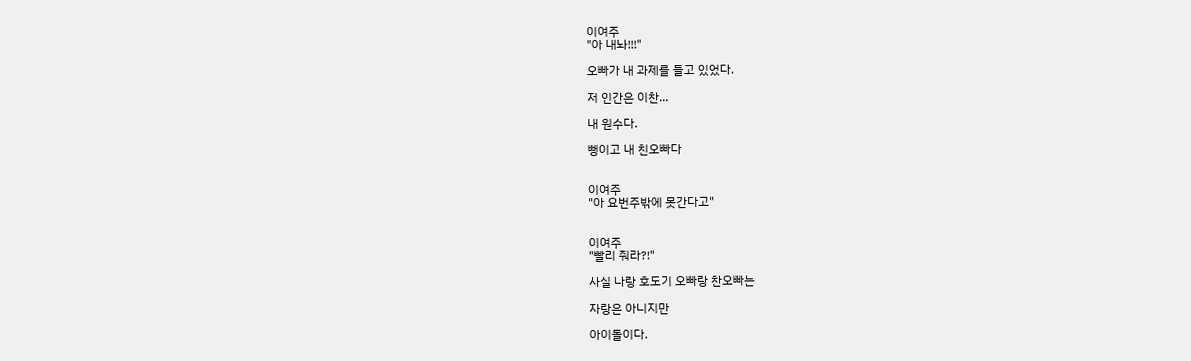이여주
"아 내놔!!!"

오빠가 내 과제를 들고 있었다.

저 인간은 이찬...

내 원수다.

뻥이고 내 친오빠다


이여주
"아 요번주밖에 못간다고"


이여주
"빨리 줘라?!"

사실 나랑 호도기 오빠랑 찬오빠는

자랑은 아니지만

아이돌이다.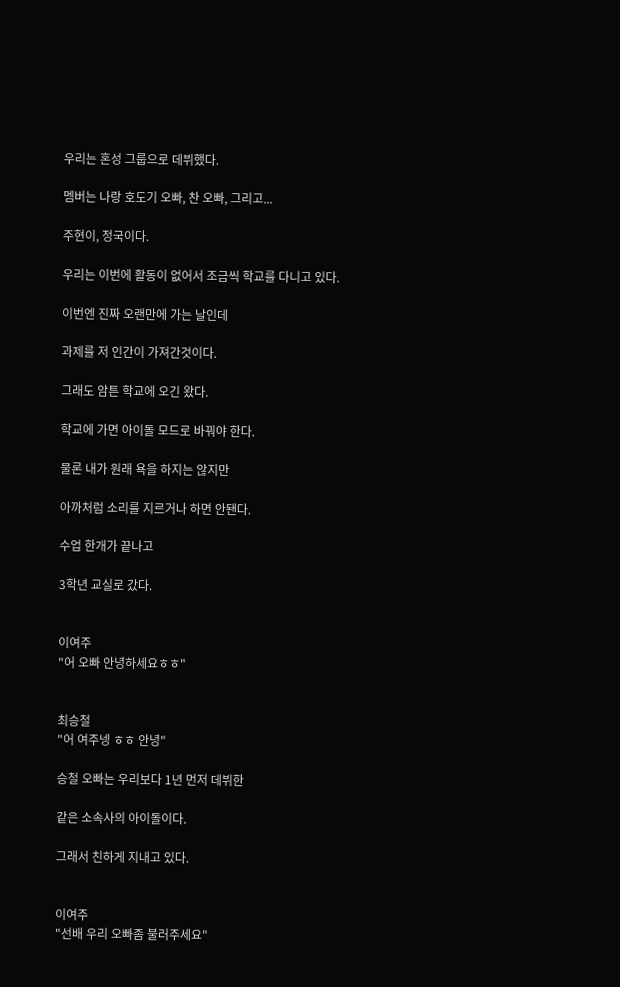우리는 혼성 그룹으로 데뷔했다.

멤버는 나랑 호도기 오빠, 찬 오빠, 그리고...

주현이, 정국이다.

우리는 이번에 활동이 없어서 조금씩 학교를 다니고 있다.

이번엔 진짜 오랜만에 가는 날인데

과제를 저 인간이 가져간것이다.

그래도 암튼 학교에 오긴 왔다.

학교에 가면 아이돌 모드로 바꿔야 한다.

물론 내가 원래 욕을 하지는 않지만

아까처럼 소리를 지르거나 하면 안됀다.

수업 한개가 끝나고

3학년 교실로 갔다.


이여주
"어 오빠 안녕하세요ㅎㅎ"


최승철
"어 여주넹 ㅎㅎ 안녕"

승철 오빠는 우리보다 1년 먼저 데뷔한

같은 소속사의 아이돌이다.

그래서 친하게 지내고 있다.


이여주
"선배 우리 오빠좀 불러주세요"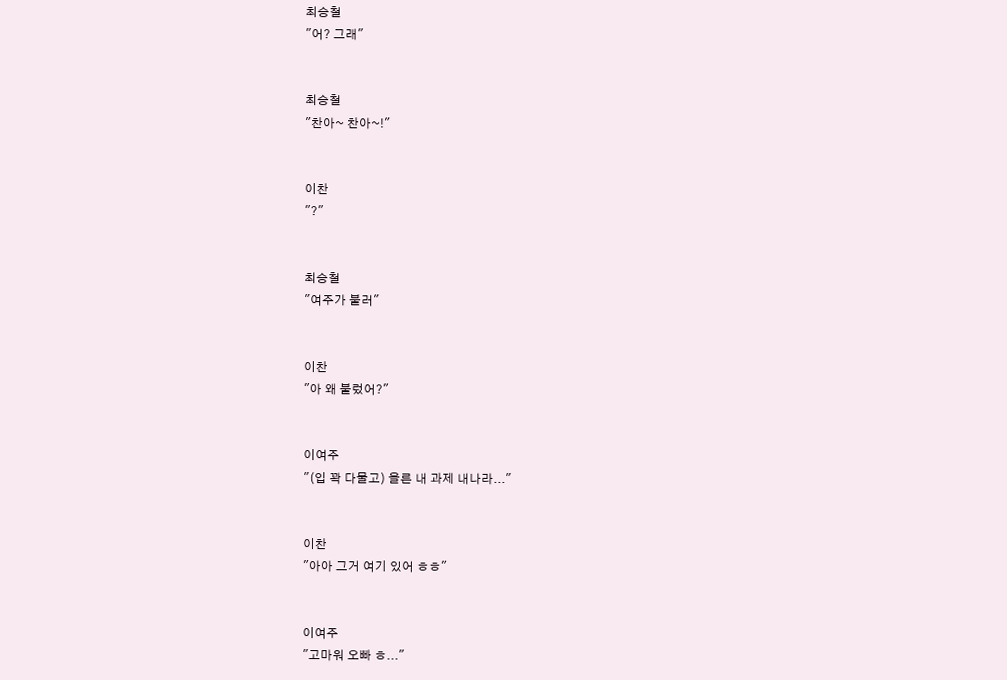최승철
"어? 그래"


최승철
"찬아~ 찬아~!"


이찬
"?"


최승철
"여주가 불러"


이찬
"아 왜 불렀어?"


이여주
"(입 꽉 다물고) 을른 내 과제 내나라..."


이찬
"아아 그거 여기 있어 ㅎㅎ"


이여주
"고마워 오빠 ㅎ..."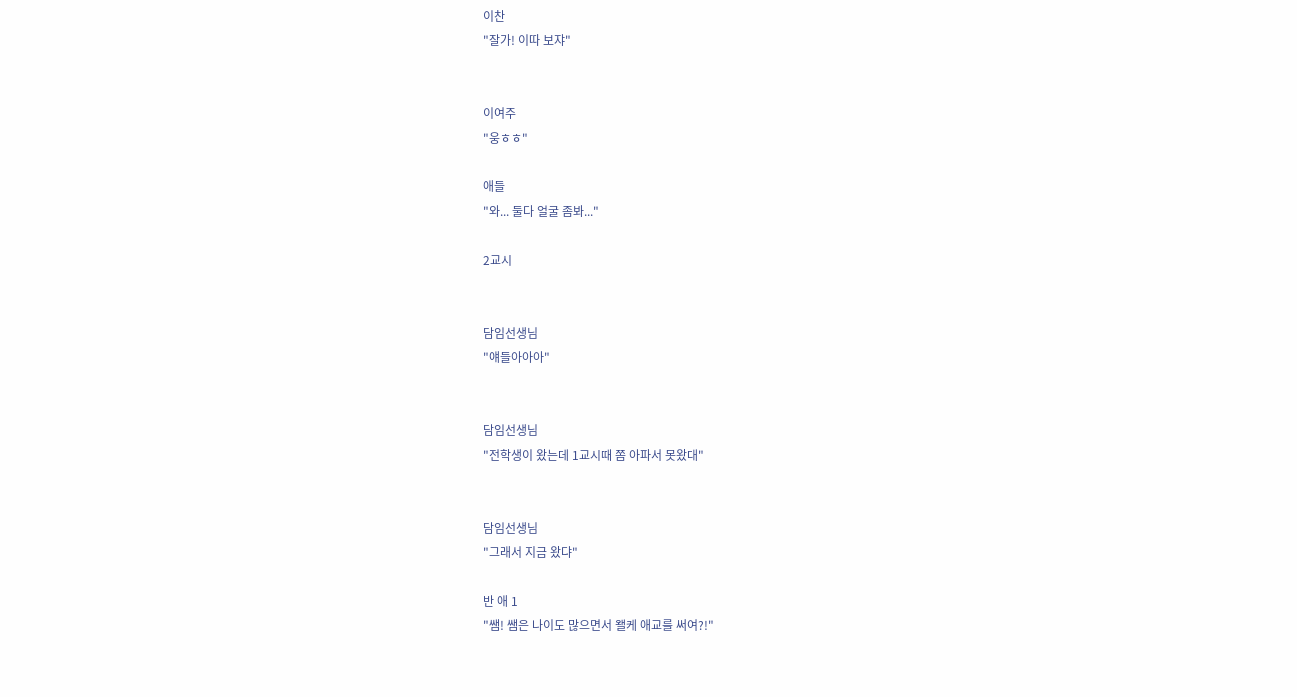이찬
"잘가! 이따 보쟈"


이여주
"웅ㅎㅎ"

애들
"와... 둘다 얼굴 좀봐..."

2교시


담임선생님
"얘들아아아"


담임선생님
"전학생이 왔는데 1교시때 쫌 아파서 못왔대"


담임선생님
"그래서 지금 왔댜"

반 애 1
"쌤! 쌤은 나이도 많으면서 왤케 애교를 써여?!"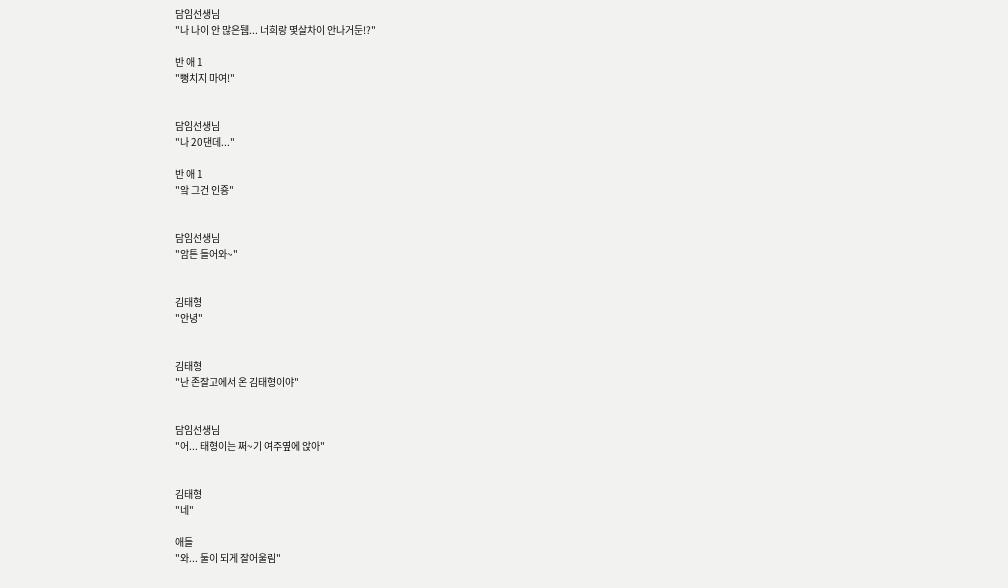담임선생님
"나 나이 안 많은뒘... 너희랑 몇살차이 안나거둔!?"

반 애 1
"뻥치지 마여!"


담임선생님
"나 20댄데..."

반 애 1
"앜 그건 인죵"


담임선생님
"암튼 들어와~"


김태형
"안녕"


김태형
"난 존잘고에서 온 김태형이야"


담임선생님
"어... 태형이는 쩌~기 여주옆에 앉아"


김태형
"네"

애들
"와... 둘이 되게 잘어울림"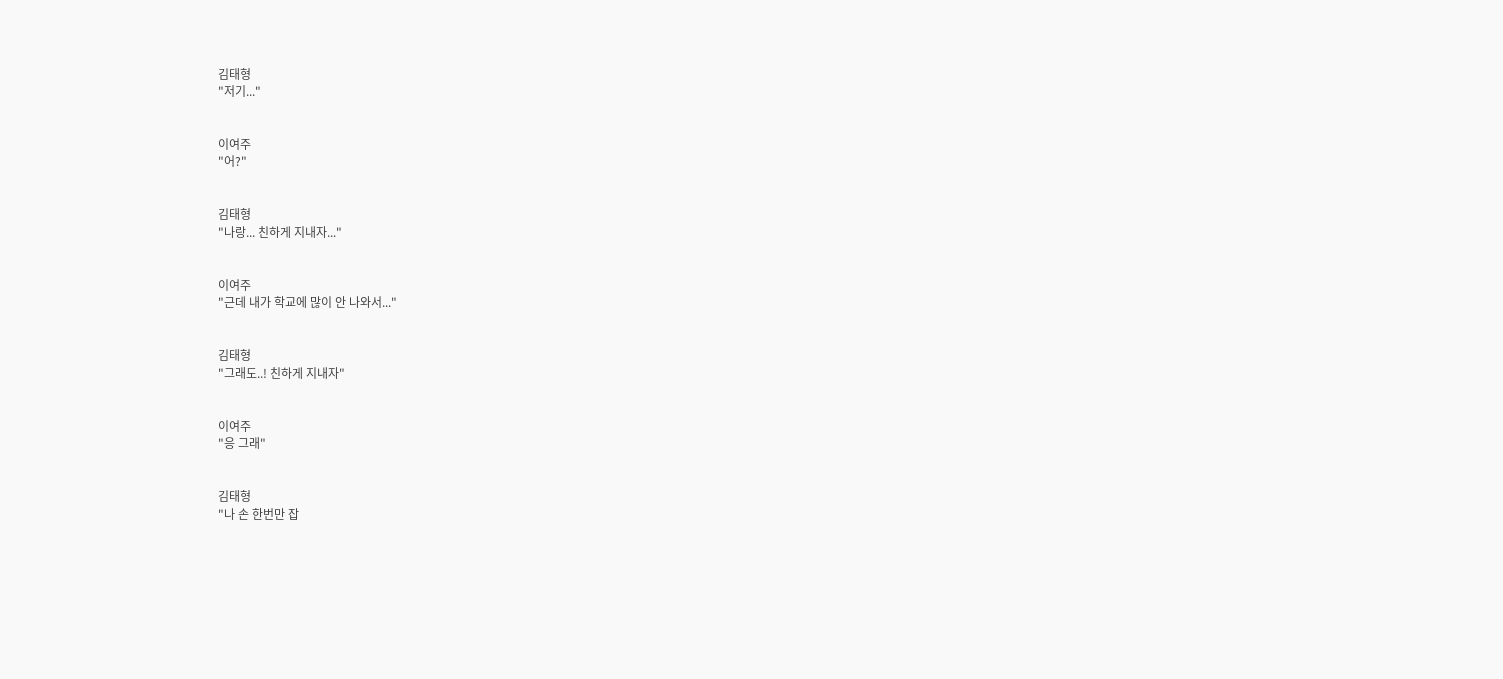김태형
"저기..."


이여주
"어?"


김태형
"나랑... 친하게 지내자..."


이여주
"근데 내가 학교에 많이 안 나와서..."


김태형
"그래도..! 친하게 지내자"


이여주
"응 그래"


김태형
"나 손 한번만 잡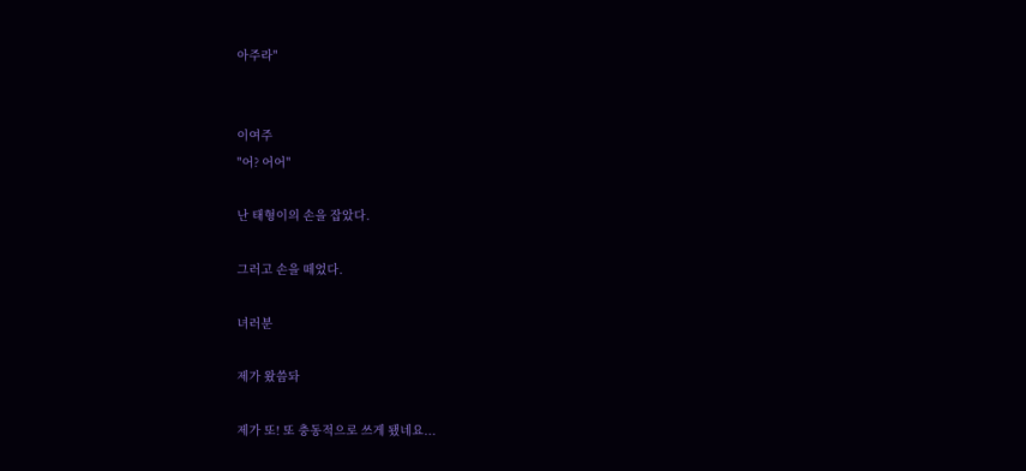아주라"


이여주
"어? 어어"

난 태형이의 손을 잡았다.

그러고 손을 떼었다.

녀러분

제가 왔씀돠

제가 또! 또 충동적으로 쓰게 됐네요...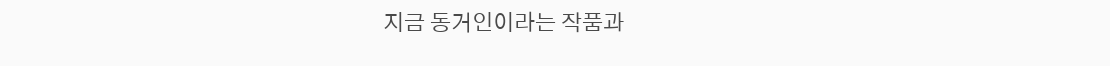지금 동거인이라는 작품과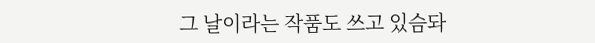그 날이라는 작품도 쓰고 있슴돠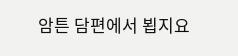암튼 담편에서 뵙지요